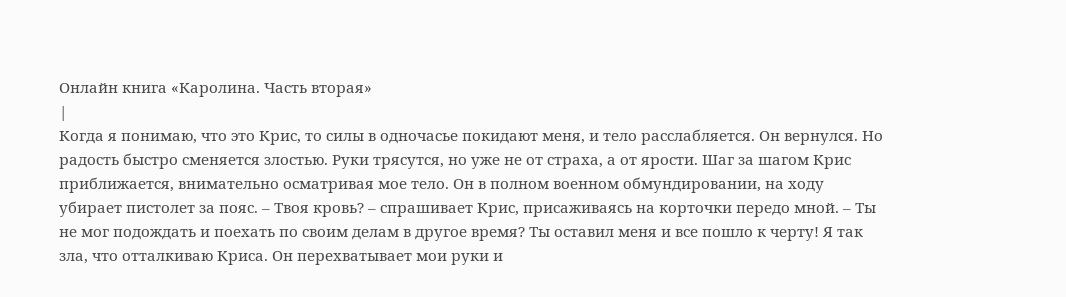Онлайн книга «Каролина. Часть вторая»
|
Когда я понимаю, что это Крис, то силы в одночасье покидают меня, и тело расслабляется. Он вернулся. Но радость быстро сменяется злостью. Руки трясутся, но уже не от страха, а от ярости. Шаг за шагом Крис приближается, внимательно осматривая мое тело. Он в полном военном обмундировании, на ходу убирает пистолет за пояс. – Твоя кровь? – спрашивает Крис, присаживаясь на корточки передо мной. – Ты не мог подождать и поехать по своим делам в другое время? Ты оставил меня и все пошло к черту! Я так зла, что отталкиваю Криса. Он перехватывает мои руки и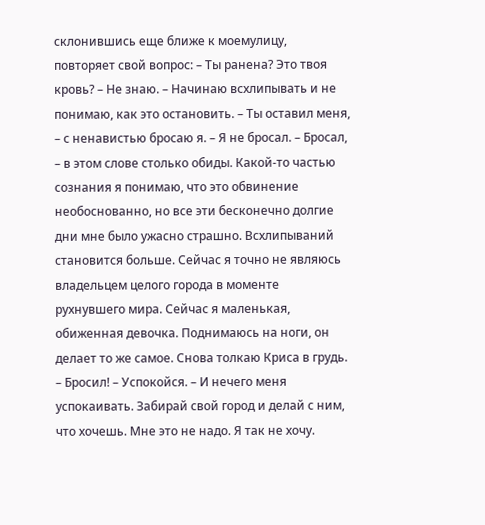склонившись еще ближе к моемулицу, повторяет свой вопрос: – Ты ранена? Это твоя кровь? – Не знаю. – Начинаю всхлипывать и не понимаю, как это остановить. – Ты оставил меня, – с ненавистью бросаю я. – Я не бросал. – Бросал, – в этом слове столько обиды. Какой-то частью сознания я понимаю, что это обвинение необоснованно, но все эти бесконечно долгие дни мне было ужасно страшно. Всхлипываний становится больше. Сейчас я точно не являюсь владельцем целого города в моменте рухнувшего мира. Сейчас я маленькая, обиженная девочка. Поднимаюсь на ноги, он делает то же самое. Снова толкаю Криса в грудь. – Бросил! – Успокойся. – И нечего меня успокаивать. Забирай свой город и делай с ним, что хочешь. Мне это не надо. Я так не хочу.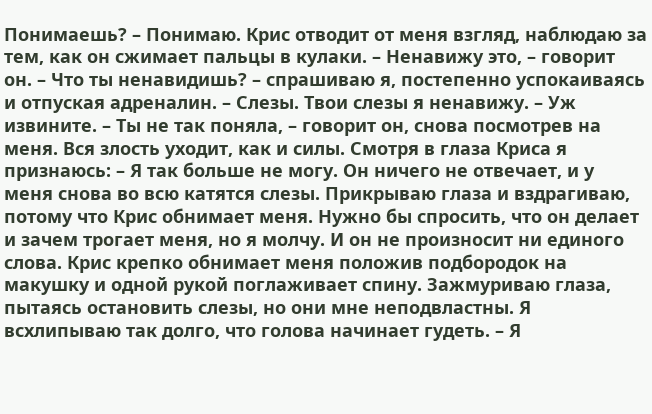Понимаешь? – Понимаю. Крис отводит от меня взгляд, наблюдаю за тем, как он сжимает пальцы в кулаки. – Ненавижу это, – говорит он. – Что ты ненавидишь? – спрашиваю я, постепенно успокаиваясь и отпуская адреналин. – Слезы. Твои слезы я ненавижу. – Уж извините. – Ты не так поняла, – говорит он, снова посмотрев на меня. Вся злость уходит, как и силы. Смотря в глаза Криса я признаюсь: – Я так больше не могу. Он ничего не отвечает, и у меня снова во всю катятся слезы. Прикрываю глаза и вздрагиваю, потому что Крис обнимает меня. Нужно бы спросить, что он делает и зачем трогает меня, но я молчу. И он не произносит ни единого слова. Крис крепко обнимает меня положив подбородок на макушку и одной рукой поглаживает спину. Зажмуриваю глаза, пытаясь остановить слезы, но они мне неподвластны. Я всхлипываю так долго, что голова начинает гудеть. – Я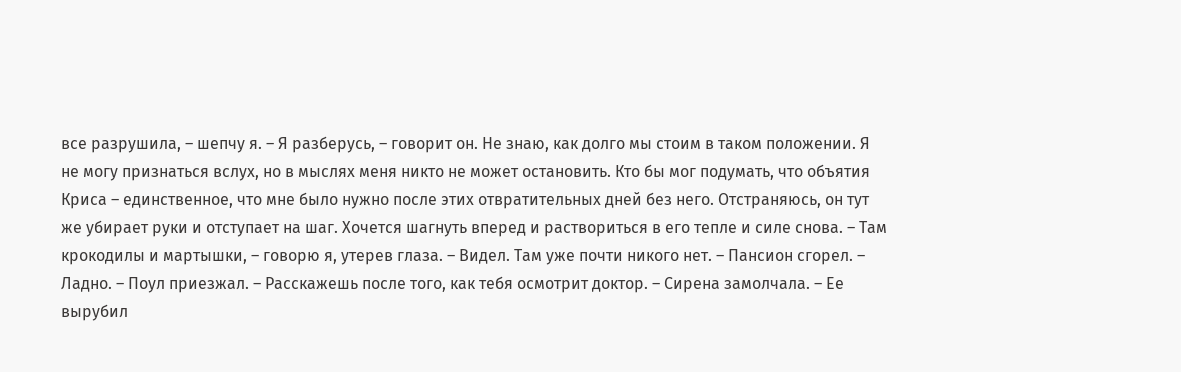все разрушила, – шепчу я. – Я разберусь, – говорит он. Не знаю, как долго мы стоим в таком положении. Я не могу признаться вслух, но в мыслях меня никто не может остановить. Кто бы мог подумать, что объятия Криса – единственное, что мне было нужно после этих отвратительных дней без него. Отстраняюсь, он тут же убирает руки и отступает на шаг. Хочется шагнуть вперед и раствориться в его тепле и силе снова. – Там крокодилы и мартышки, – говорю я, утерев глаза. – Видел. Там уже почти никого нет. – Пансион сгорел. – Ладно. – Поул приезжал. – Расскажешь после того, как тебя осмотрит доктор. – Сирена замолчала. – Ее вырубил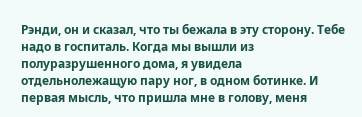Рэнди, он и сказал, что ты бежала в эту сторону. Тебе надо в госпиталь. Когда мы вышли из полуразрушенного дома, я увидела отдельнолежащую пару ног, в одном ботинке. И первая мысль, что пришла мне в голову, меня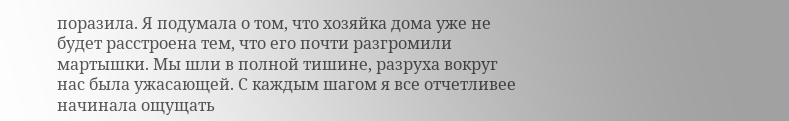поразила. Я подумала о том, что хозяйка дома уже не будет расстроена тем, что его почти разгромили мартышки. Мы шли в полной тишине, разруха вокруг нас была ужасающей. С каждым шагом я все отчетливее начинала ощущать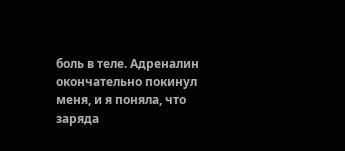боль в теле. Адреналин окончательно покинул меня, и я поняла, что заряда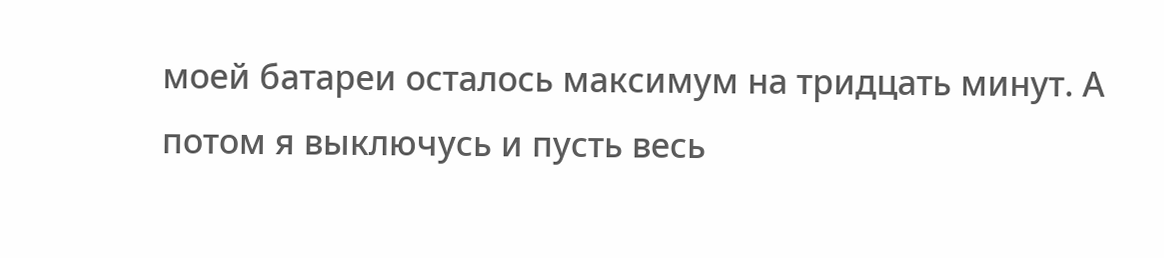моей батареи осталось максимум на тридцать минут. А потом я выключусь и пусть весь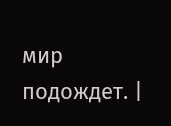мир подождет. |